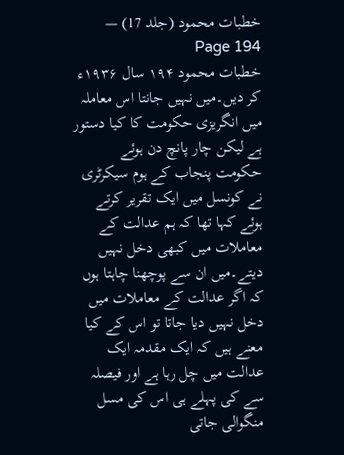خطبات محمود (جلد 17) — Page 194
خطبات محمود ۱۹۴ سال ۱۹۳۶ء کر دیں۔میں نہیں جانتا اس معاملہ میں انگریزی حکومت کا کیا دستور ہے لیکن چار پانچ دن ہوئے حکومت پنجاب کے ہوم سیکرٹری نے کونسل میں ایک تقریر کرتے ہوئے کہا تھا کہ ہم عدالت کے معاملات میں کبھی دخل نہیں دیتے۔میں ان سے پوچھنا چاہتا ہوں کہ اگر عدالت کے معاملات میں دخل نہیں دیا جاتا تو اس کے کیا معنے ہیں کہ ایک مقدمہ ایک عدالت میں چل رہا ہے اور فیصلہ سے کی پہلے ہی اس کی مسل منگوالی جاتی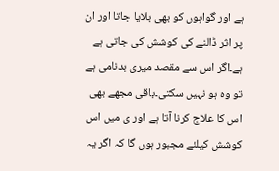ہے اور گواہوں کو بھی بلایا جاتا اور ان پر اثر ڈالنے کی کوشش کی جاتی ہے ہے۔اگر اس سے مقصد میری بدنامی ہے تو وہ ہو نہیں سکتی۔باقی مجھے بھی اس کا علاج کرنا آتا ہے اور ی میں اس کوشش کیلئے مجبور ہوں گا کہ اگر یہ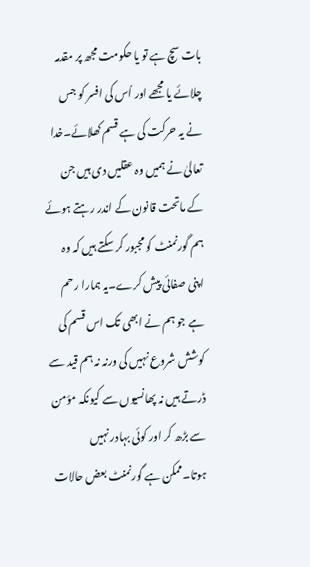بات سچ ہے تو یا حکومت مجھ پر مقدمہ چلائے یا مجھے اور اُس کی افسر کو جس نے یہ حرکت کی ہے قسم کھلائے۔خدا تعالیٰ نے ہمیں وہ عقلیں دی ہیں جن کے ماتحت قانون کے اندر رہتے ہوئے ہم گورنمنٹ کو مجبور کر سکتے ہیں کہ وہ اپنی صفائی پیش کرے۔یہ ہمارا رحم ہے جو ہم نے ابھی تک اس قسم کی کوشش شروع نہیں کی ورنہ نہ ہم قید سے ڈرتے ہیں نہ پھانسیوں سے کیونکہ مؤمن سے بڑھ کر اور کوئی بہادر نہیں ہوتا۔ممکن ہے گورنمنٹ بعض حالات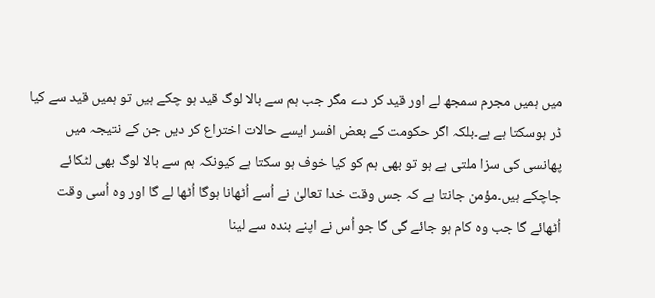میں ہمیں مجرم سمجھ لے اور قید کر دے مگر جب ہم سے بالا لوگ قید ہو چکے ہیں تو ہمیں قید سے کیا ڈر ہوسکتا ہے ہے۔بلکہ اگر حکومت کے بعض افسر ایسے حالات اختراع کر دیں جن کے نتیجہ میں پھانسی کی سزا ملتی ہے ہو تو بھی ہم کو کیا خوف ہو سکتا ہے کیونکہ ہم سے بالا لوگ بھی لٹکائے جاچکے ہیں۔مؤمن جانتا ہے کہ جس وقت خدا تعالیٰ نے اُسے اُٹھانا ہوگا اُٹھا لے گا اور وہ اُسی وقت اُٹھائے گا جب وہ کام ہو جائے گی گا جو اُس نے اپنے بندہ سے لینا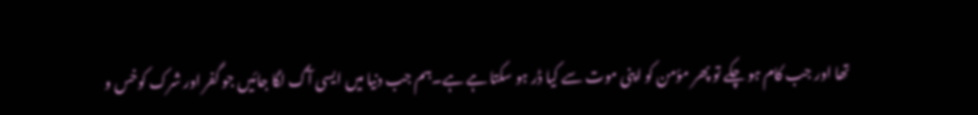تھا اور جب کام ہو چکے تو پھر مؤمن کو اپنی موت سے کیا ڈر ہو سکتا ہے ہے۔ہم جب دنیا میں ایسی آگ لگا جائیں جو گفر اور شرک کوخس و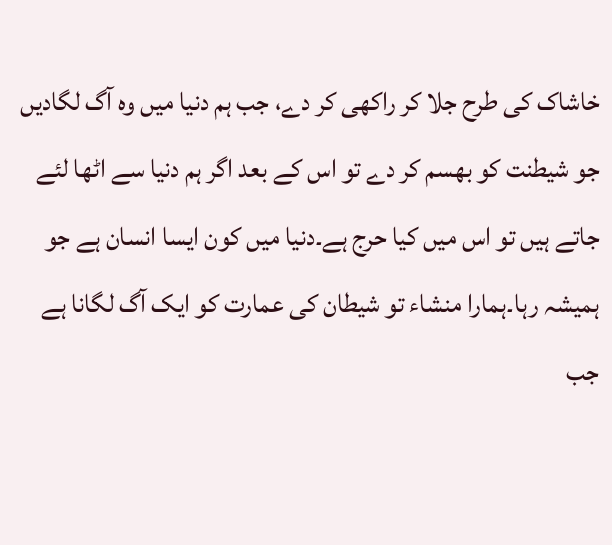خاشاک کی طرح جلا کر راکھی کر دے، جب ہم دنیا میں وہ آگ لگادیں جو شیطنت کو بھسم کر دے تو اس کے بعد اگر ہم دنیا سے اٹھا لئے جاتے ہیں تو اس میں کیا حرج ہے۔دنیا میں کون ایسا انسان ہے جو ہمیشہ رہا۔ہمارا منشاء تو شیطان کی عمارت کو ایک آگ لگانا ہے جب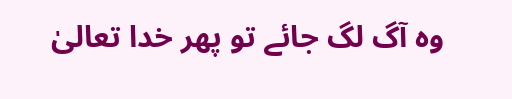وہ آگ لگ جائے تو پھر خدا تعالیٰ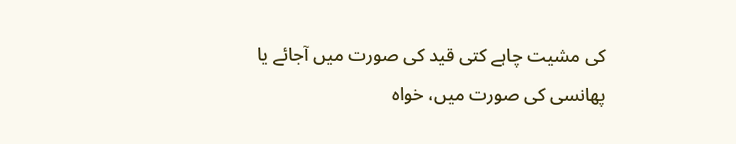کی مشیت چاہے کتی قید کی صورت میں آجائے یا پھانسی کی صورت میں، خواہ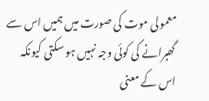معمولی موت کی صورت میں ہمیں اس سے گھبرانے کی کوئی وجہ نہیں ہو سکتی کیونکہ اس کے معنی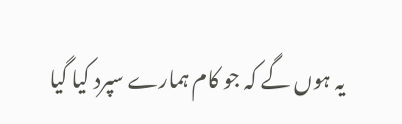یہ ہوں گے کہ جو کام ہمارے سپرد کیا گیا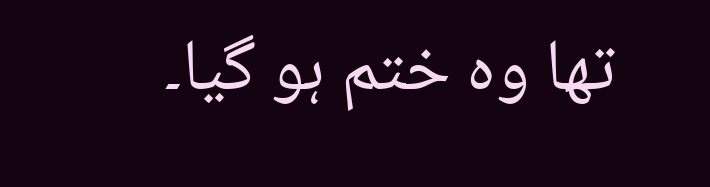تھا وہ ختم ہو گیا۔